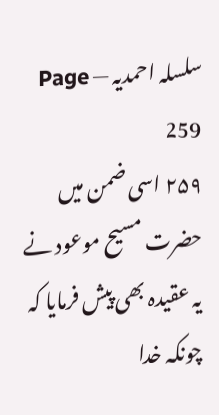سلسلہ احمدیہ — Page 259
۲۵۹ اسی ضمن میں حضرت مسیح موعود نے یہ عقیدہ بھی پیش فرمایا کہ چونکہ خدا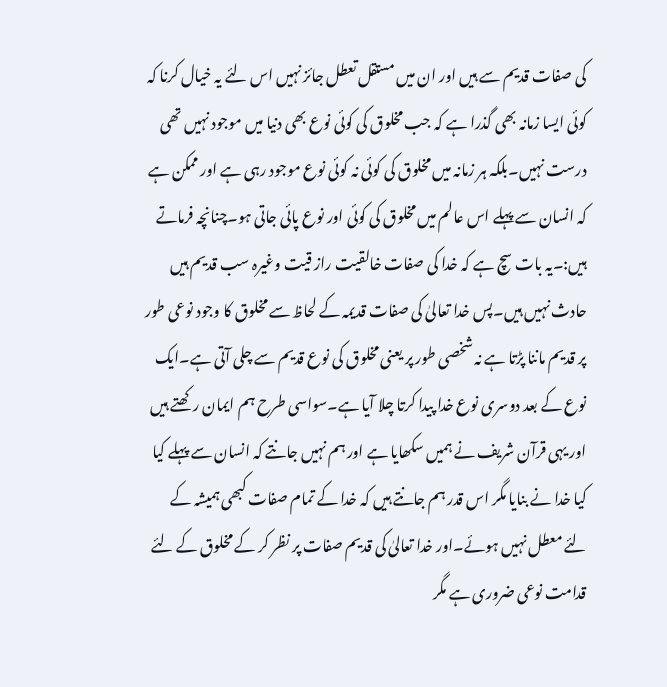کی صفات قدیم سے ہیں اور ان میں مستقل تعطل جائز نہیں اس لئے یہ خیال کرنا کہ کوئی ایسا زمانہ بھی گذرا ہے کہ جب مخلوق کی کوئی نوع بھی دنیا میں موجود نہیں تھی درست نہیں۔بلکہ ہر زمانہ میں مخلوق کی کوئی نہ کوئی نوع موجود رہی ہے اور ممکن ہے کہ انسان سے پہلے اس عالم میں مخلوق کی کوئی اور نوع پائی جاتی ہو۔چنانچہ فرماتے ہیں:۔یہ بات سچ ہے کہ خدا کی صفات خالقیت راز قیت وغیرہ سب قدیم ہیں حادث نہیں ہیں۔پس خدا تعالیٰ کی صفات قدیمہ کے لحاظ سے مخلوق کا وجود نوعی طور پر قدیم ماننا پڑتا ہے نہ شخصی طور پر یعنی مخلوق کی نوع قدیم سے چلی آتی ہے۔ایک نوع کے بعد دوسری نوع خدا پیدا کرتا چلا آیا ہے۔سواسی طرح ہم ایمان رکھتے ہیں اور یہی قرآن شریف نے ہمیں سکھایا ہے اور ہم نہیں جانتے کہ انسان سے پہلے کیا کیا خدا نے بنایا مگر اس قدر ہم جانتے ہیں کہ خدا کے تمام صفات کبھی ہمیشہ کے لئے معطل نہیں ہوئے۔اور خدا تعالیٰ کی قدیم صفات پر نظر کر کے مخلوق کے لئے قدامت نوعی ضروری ہے مگر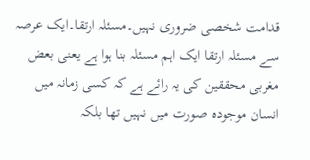قدامت شخصی ضروری نہیں۔مسئلہ ارتقا۔ایک عرصہ سے مسئلہ ارتقا ایک اہم مسئلہ بنا ہوا ہے یعنی بعض مغربی محققین کی یہ رائے ہے کہ کسی زمانہ میں انسان موجودہ صورت میں نہیں تھا بلکہ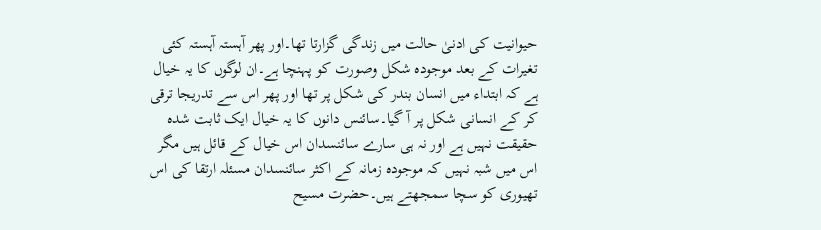حیوانیت کی ادنیٰ حالت میں زندگی گزارتا تھا۔اور پھر آہستہ آہستہ کئی تغیرات کے بعد موجودہ شکل وصورت کو پہنچا ہے۔ان لوگوں کا یہ خیال ہے کہ ابتداء میں انسان بندر کی شکل پر تھا اور پھر اس سے تدریجا ترقی کر کے انسانی شکل پر آ گیا۔سائنس دانوں کا یہ خیال ایک ثابت شدہ حقیقت نہیں ہے اور نہ ہی سارے سائنسدان اس خیال کے قائل ہیں مگر اس میں شبہ نہیں کہ موجودہ زمانہ کے اکثر سائنسدان مسئلہ ارتقا کی اس تھیوری کو سچا سمجھتے ہیں۔حضرت مسیح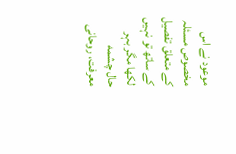موعود نے اس مخصوص مسئلہ کے متعلق تفصیل کے ساتھ تو نہیں لکھا مگر بہر حال چشمه معرفت، روحانی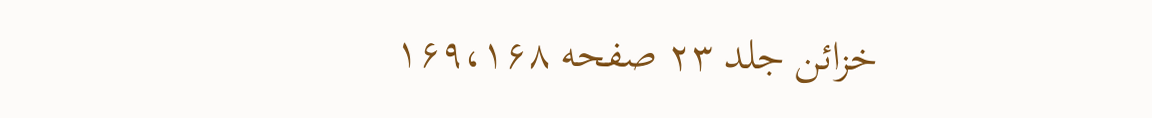خزائن جلد ۲۳ صفحه ۱۶۹،۱۶۸